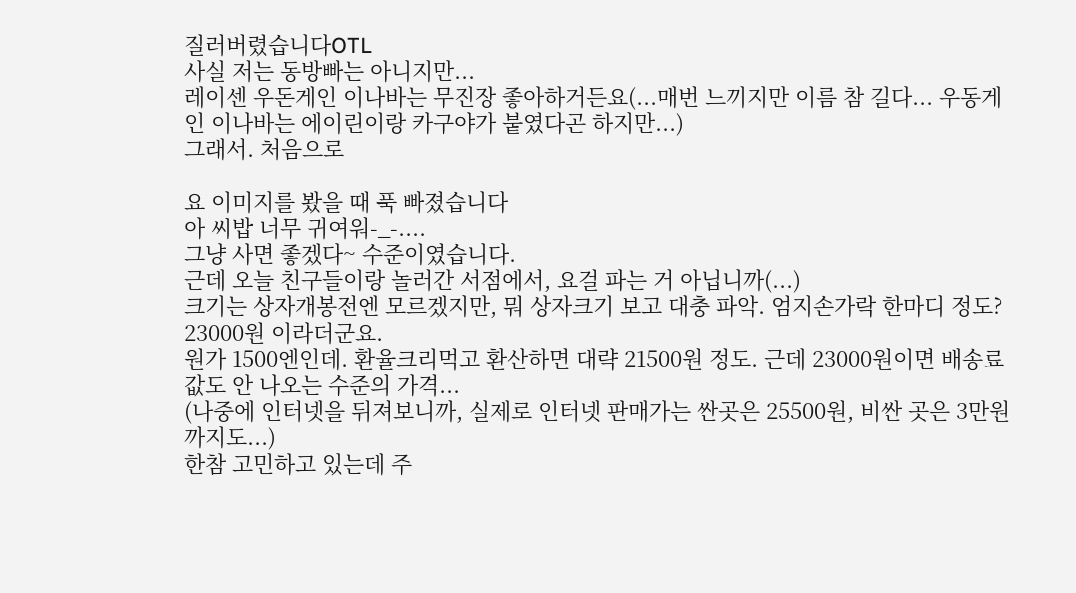질러버렸습니다OTL
사실 저는 동방빠는 아니지만...
레이센 우돈게인 이나바는 무진장 좋아하거든요(...매번 느끼지만 이름 참 길다... 우동게인 이나바는 에이린이랑 카구야가 붙였다곤 하지만...)
그래서. 처음으로

요 이미지를 봤을 때 푹 빠졌습니다
아 씨밥 너무 귀여워-_-....
그냥 사면 좋겠다~ 수준이였습니다.
근데 오늘 친구들이랑 놀러간 서점에서, 요걸 파는 거 아닙니까(...)
크기는 상자개봉전엔 모르겠지만, 뭐 상자크기 보고 대충 파악. 엄지손가락 한마디 정도?
23000원 이라더군요.
원가 1500엔인데. 환율크리먹고 환산하면 대략 21500원 정도. 근데 23000원이면 배송료값도 안 나오는 수준의 가격...
(나중에 인터넷을 뒤져보니까, 실제로 인터넷 판매가는 싼곳은 25500원, 비싼 곳은 3만원까지도...)
한참 고민하고 있는데 주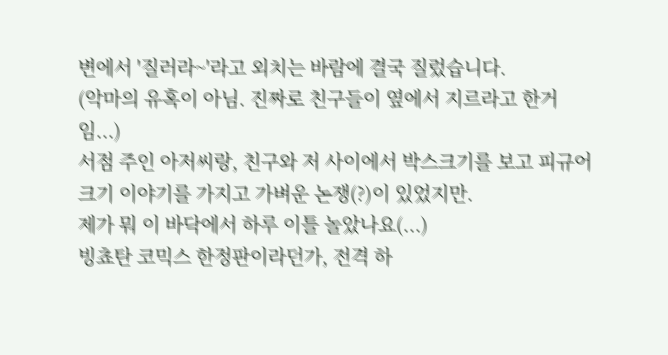변에서 '질러라~'라고 외치는 바람에 결국 질렀습니다.
(악마의 유혹이 아님. 진짜로 친구들이 옆에서 지르라고 한거임...)
서점 주인 아저씨랑, 친구와 저 사이에서 박스크기를 보고 피규어 크기 이야기를 가지고 가벼운 논쟁(?)이 있었지만.
제가 뭐 이 바닥에서 하루 이틀 놀았나요(...)
빙쵸탄 코믹스 한정판이라던가, 전격 하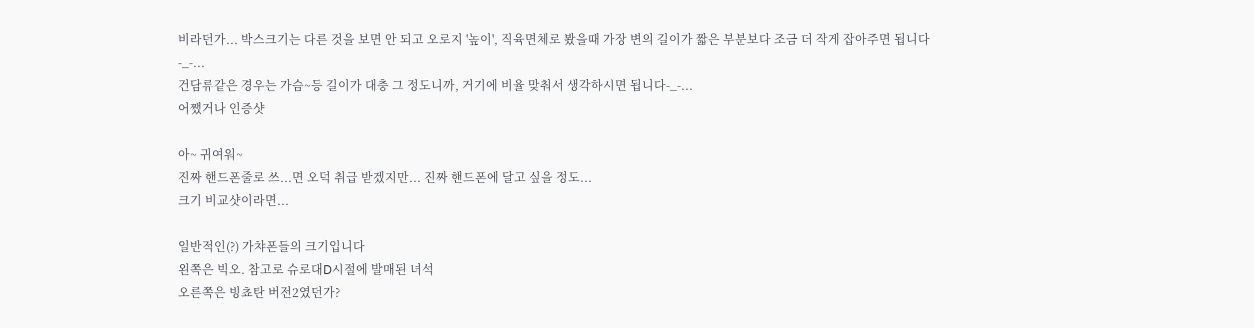비라던가... 박스크기는 다른 것을 보면 안 되고 오로지 '높이', 직육면체로 봤을때 가장 변의 길이가 짧은 부분보다 조금 더 작게 잡아주면 됩니다-_-...
건담류같은 경우는 가슴~등 길이가 대충 그 정도니까, 거기에 비율 맞춰서 생각하시면 됩니다-_-...
어쨌거나 인증샷

아~ 귀여워~
진짜 핸드폰줄로 쓰...면 오덕 취급 받겠지만... 진짜 핸드폰에 달고 싶을 정도...
크기 비교샷이라면...

일반적인(?) 가챠폰들의 크기입니다
왼쪽은 빅오. 참고로 슈로대D시절에 발매된 녀석
오른쪽은 빙쵸탄 버전2였던가?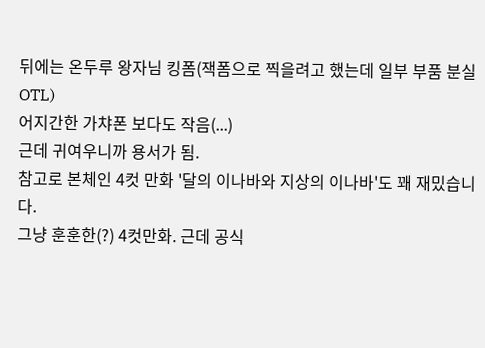뒤에는 온두루 왕자님 킹폼(잭폼으로 찍을려고 했는데 일부 부품 분실OTL)
어지간한 가챠폰 보다도 작음(...)
근데 귀여우니까 용서가 됨.
참고로 본체인 4컷 만화 '달의 이나바와 지상의 이나바'도 꽤 재밌습니다.
그냥 훈훈한(?) 4컷만화. 근데 공식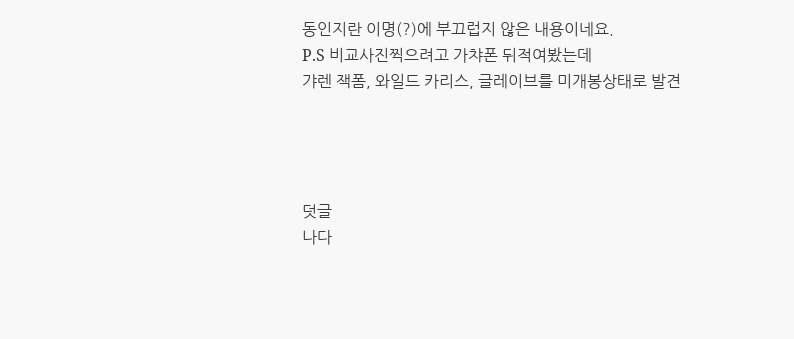동인지란 이명(?)에 부끄럽지 않은 내용이네요.
P.S 비교사진찍으려고 가챠폰 뒤적여봤는데
갸렌 잭폼, 와일드 카리스, 글레이브를 미개봉상태로 발견




덧글
나다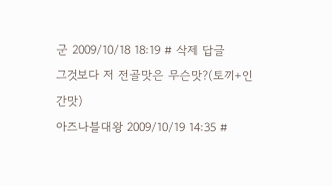군 2009/10/18 18:19 # 삭제 답글
그것보다 저 전골맛은 무슨맛?(토끼+인간맛)
아즈나블대왕 2009/10/19 14:35 #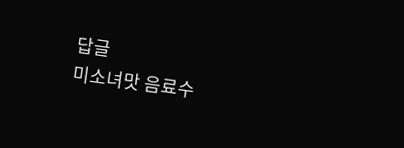답글
미소녀맛 음료수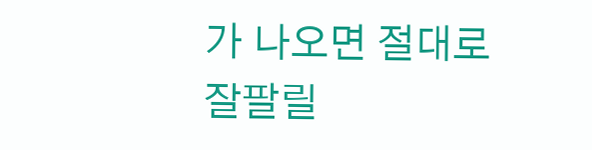가 나오면 절대로 잘팔릴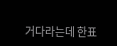거다라는데 한표